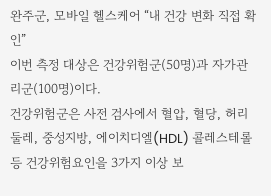완주군, 모바일 헬스케어 “내 건강 변화 직접 확인”
이번 측정 대상은 건강위험군(50명)과 자가관리군(100명)이다.
건강위험군은 사전 검사에서 혈압, 혈당, 허리둘레, 중성지방, 에이치디엘(HDL) 콜레스테롤 등 건강위험요인을 3가지 이상 보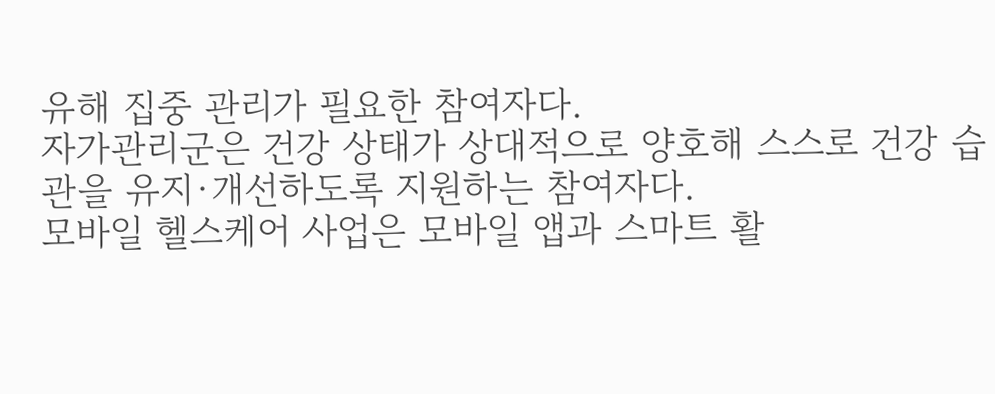유해 집중 관리가 필요한 참여자다.
자가관리군은 건강 상태가 상대적으로 양호해 스스로 건강 습관을 유지·개선하도록 지원하는 참여자다.
모바일 헬스케어 사업은 모바일 앱과 스마트 활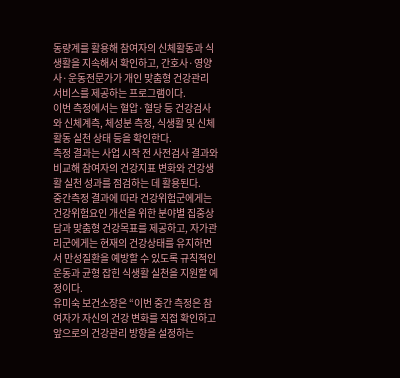동량계를 활용해 참여자의 신체활동과 식생활을 지속해서 확인하고, 간호사·영양사·운동전문가가 개인 맞춤형 건강관리 서비스를 제공하는 프로그램이다.
이번 측정에서는 혈압·혈당 등 건강검사와 신체계측, 체성분 측정, 식생활 및 신체활동 실천 상태 등을 확인한다.
측정 결과는 사업 시작 전 사전검사 결과와 비교해 참여자의 건강지표 변화와 건강생활 실천 성과를 점검하는 데 활용된다.
중간측정 결과에 따라 건강위험군에게는 건강위험요인 개선을 위한 분야별 집중상담과 맞춤형 건강목표를 제공하고, 자가관리군에게는 현재의 건강상태를 유지하면서 만성질환을 예방할 수 있도록 규칙적인 운동과 균형 잡힌 식생활 실천을 지원할 예정이다.
유미숙 보건소장은 “이번 중간 측정은 참여자가 자신의 건강 변화를 직접 확인하고 앞으로의 건강관리 방향을 설정하는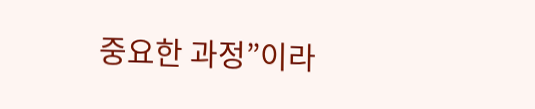중요한 과정”이라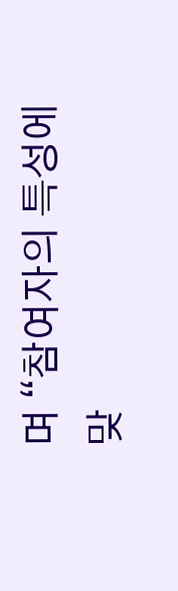며 “참여자의 특성에 맞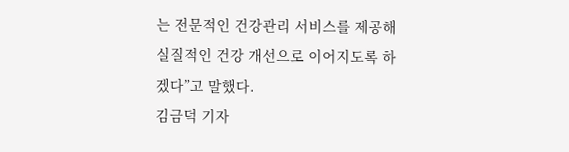는 전문적인 건강관리 서비스를 제공해 실질적인 건강 개선으로 이어지도록 하겠다”고 말했다.
김금덕 기자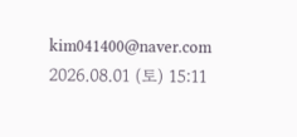kim041400@naver.com
2026.08.01 (토) 15:11